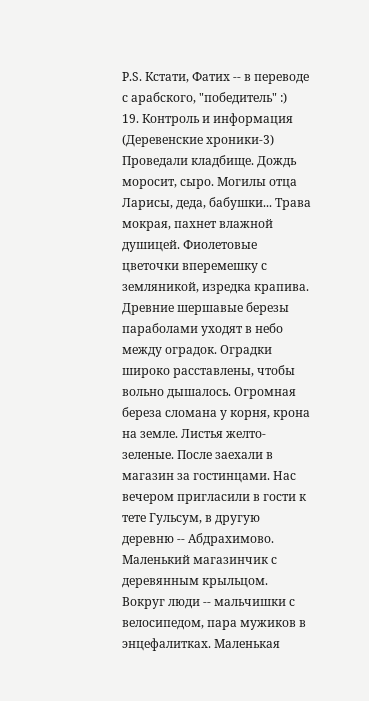P.S. Кстати, Фатих -- в переводе с арабского, "победитель" :)
19. Контроль и информация (Деревенские хроники-3)
Проведали кладбище. Дождь моросит, сыро. Могилы отца Ларисы, деда, бабушки... Трава мокрая, пахнет влажной душицей. Фиолетовые цветочки вперемешку с земляникой, изредка крапива. Древние шершавые березы параболами уходят в небо между оградок. Оградки широко расставлены, чтобы вольно дышалось. Огромная береза сломана у корня, крона на земле. Листья желто-зеленые. После заехали в магазин за гостинцами. Нас вечером пригласили в гости к тете Гульсум, в другую деревню -- Абдрахимово. Маленький магазинчик с деревянным крыльцом. Вокруг люди -- мальчишки с велосипедом, пара мужиков в энцефалитках. Маленькая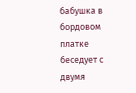бабушка в бордовом платке беседует с двумя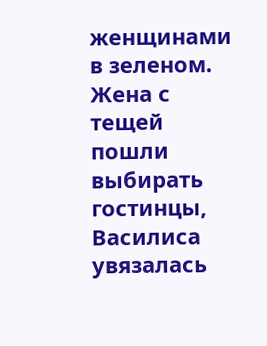женщинами в зеленом. Жена с тещей пошли выбирать гостинцы, Василиса увязалась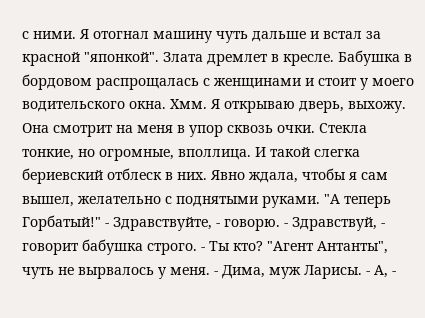с ними. Я отогнал машину чуть дальше и встал за красной "японкой". Злата дремлет в кресле. Бабушка в бордовом распрощалась с женщинами и стоит у моего водительского окна. Хмм. Я открываю дверь, выхожу. Она смотрит на меня в упор сквозь очки. Стекла тонкие, но огромные, вполлица. И такой слегка бериевский отблеск в них. Явно ждала, чтобы я сам вышел, желательно с поднятыми руками. "А теперь Горбатый!" - Здравствуйте, - говорю. - Здравствуй, - говорит бабушка строго. - Ты кто? "Агент Антанты", чуть не вырвалось у меня. - Дима, муж Ларисы. - А, -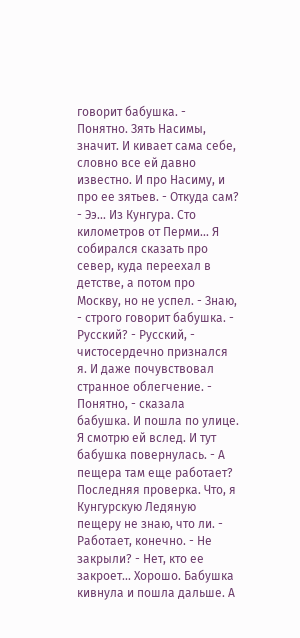говорит бабушка. - Понятно. Зять Насимы, значит. И кивает сама себе, словно все ей давно известно. И про Насиму, и про ее зятьев. - Откуда сам? - Ээ... Из Кунгура. Сто километров от Перми... Я собирался сказать про север, куда переехал в детстве, а потом про Москву, но не успел. - Знаю, - строго говорит бабушка. - Русский? - Русский, - чистосердечно признался я. И даже почувствовал странное облегчение. - Понятно, - сказала бабушка. И пошла по улице. Я смотрю ей вслед. И тут бабушка повернулась. - А пещера там еще работает? Последняя проверка. Что, я Кунгурскую Ледяную пещеру не знаю, что ли. - Работает, конечно. - Не закрыли? - Нет, кто ее закроет... Хорошо. Бабушка кивнула и пошла дальше. А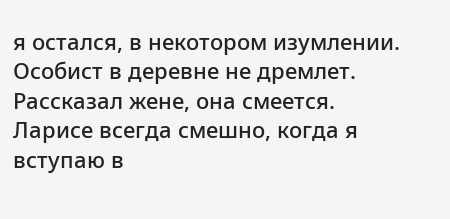я остался, в некотором изумлении. Особист в деревне не дремлет. Рассказал жене, она смеется. Ларисе всегда смешно, когда я вступаю в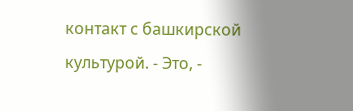контакт с башкирской культурой. - Это, -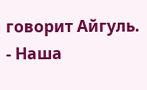говорит Айгуль. - Наша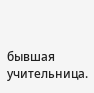бывшая учительница.